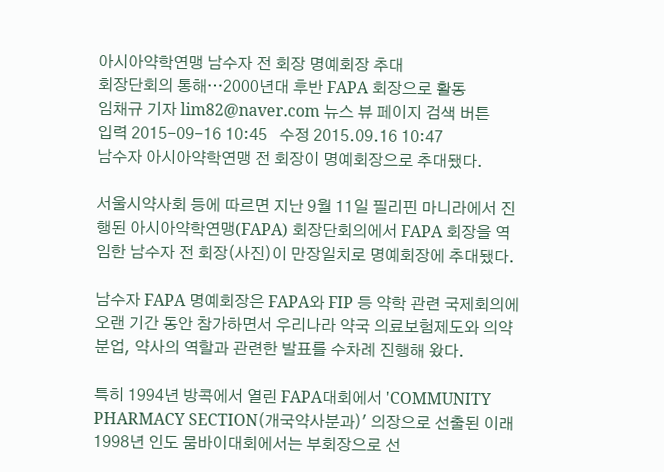아시아약학연맹 남수자 전 회장 명예회장 추대
회장단회의 통해…2000년대 후반 FAPA 회장으로 활동
임채규 기자 lim82@naver.com 뉴스 뷰 페이지 검색 버튼
입력 2015-09-16 10:45   수정 2015.09.16 10:47
남수자 아시아약학연맹 전 회장이 명예회장으로 추대됐다.

서울시약사회 등에 따르면 지난 9월 11일 필리핀 마니라에서 진행된 아시아약학연맹(FAPA) 회장단회의에서 FAPA 회장을 역임한 남수자 전 회장(사진)이 만장일치로 명예회장에 추대됐다.

남수자 FAPA 명예회장은 FAPA와 FIP 등 약학 관련 국제회의에 오랜 기간 동안 참가하면서 우리나라 약국 의료보험제도와 의약분업, 약사의 역할과 관련한 발표를 수차례 진행해 왔다.

특히 1994년 방콕에서 열린 FAPA대회에서 'COMMUNITY PHARMACY SECTION(개국약사분과)' 의장으로 선출된 이래 1998년 인도 뭄바이대회에서는 부회장으로 선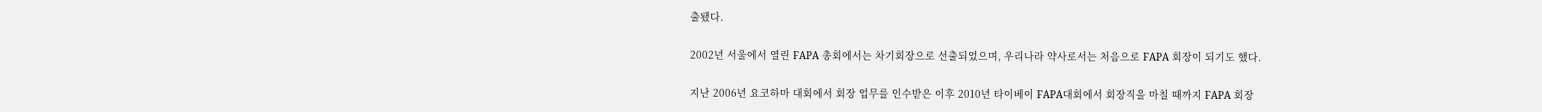출됐다.

2002년 서울에서 열린 FAPA 총회에서는 차기회장으로 선출되었으며, 우리나라 약사로서는 처음으로 FAPA 회장이 되기도 했다.

지난 2006년 요코하마 대회에서 회장 업무를 인수받은 이후 2010년 타이베이 FAPA대회에서 회장직을 마칠 때까지 FAPA 회장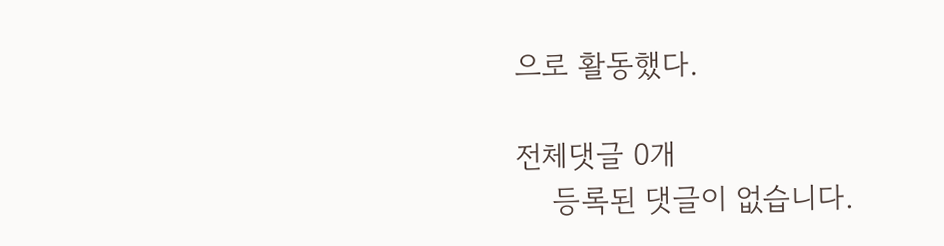으로 활동했다.

전체댓글 0개
    등록된 댓글이 없습니다.